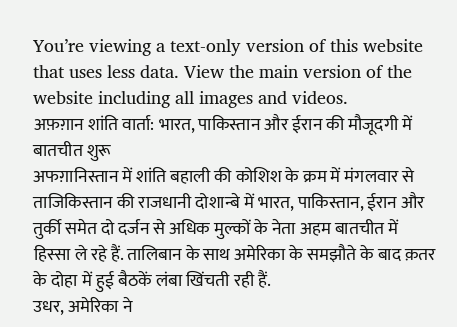You’re viewing a text-only version of this website that uses less data. View the main version of the website including all images and videos.
अफ़ग़ान शांति वार्ता: भारत, पाकिस्तान और ईरान की मौजूदगी में बातचीत शुरू
अफग़ानिस्तान में शांति बहाली की कोशिश के क्रम में मंगलवार से ताजिकिस्तान की राजधानी दोशान्बे में भारत, पाकिस्तान, ईरान और तुर्की समेत दो दर्जन से अधिक मुल्कों के नेता अहम बातचीत में हिस्सा ले रहे हैं. तालिबान के साथ अमेरिका के समझौते के बाद क़तर के दोहा में हुई बैठकें लंबा खिंचती रही हैं.
उधर, अमेरिका ने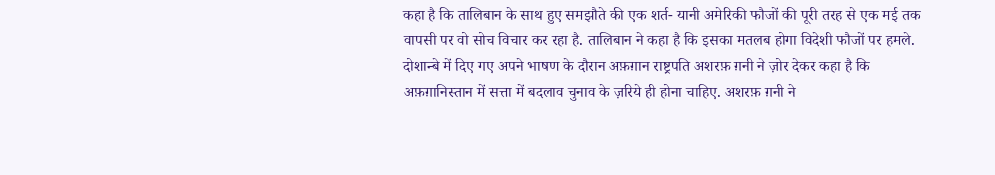कहा है कि तालिबान के साथ हुए समझौते की एक शर्त- यानी अमेरिकी फौजों की पूरी तरह से एक मई तक वापसी पर वो सोच विचार कर रहा है. तालिबान ने कहा है कि इसका मतलब होगा विदेशी फौजों पर हमले.
दोशान्बे में दिए गए अपने भाषण के दौरान अफ़ग़ान राष्ट्रपति अशरफ़ ग़नी ने ज़ोर देकर कहा है कि अफ़ग़ानिस्तान में सत्ता में बदलाव चुनाव के ज़रिये ही होना चाहिए. अशरफ़ ग़नी ने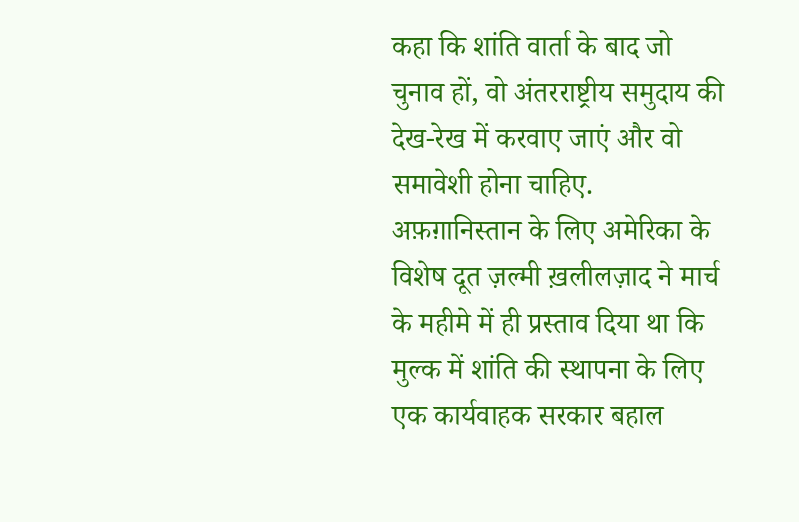कहा कि शांति वार्ता के बाद जो चुनाव हों, वो अंतरराष्ट्रीय समुदाय की देख-रेख में करवाए जाएं और वो समावेशी होना चाहिए.
अफ़ग़ानिस्तान के लिए अमेरिका के विशेष दूत ज़ल्मी ख़लीलज़ाद ने मार्च के महीमे में ही प्रस्ताव दिया था कि मुल्क में शांति की स्थापना के लिए एक कार्यवाहक सरकार बहाल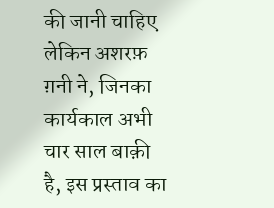की जानी चाहिए लेकिन अशरफ़ ग़नी ने, जिनका कार्यकाल अभी चार साल बाक़ी है, इस प्रस्ताव का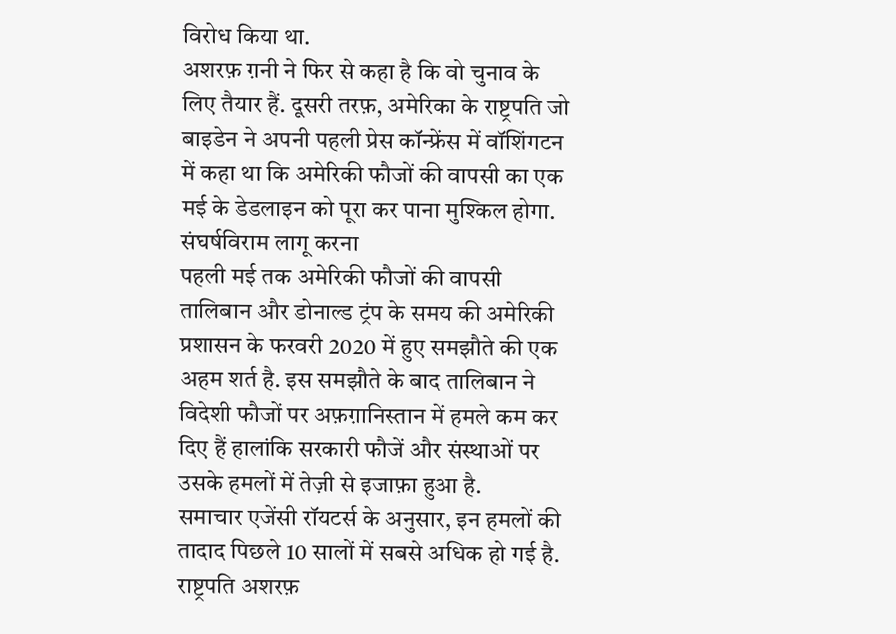विरोध किया था.
अशरफ़ ग़नी ने फिर से कहा है कि वो चुनाव के लिए तैयार हैं. दूसरी तरफ़, अमेरिका के राष्ट्रपति जो बाइडेन ने अपनी पहली प्रेस कॉन्फ्रेंस में वॉशिंगटन में कहा था कि अमेरिकी फौजों की वापसी का एक मई के डेडलाइन को पूरा कर पाना मुश्किल होगा.
संघर्षविराम लागू करना
पहली मई तक अमेरिकी फौजों की वापसी तालिबान और डोनाल्ड ट्रंप के समय की अमेरिकी प्रशासन के फरवरी 2020 में हुए समझौते की एक अहम शर्त है. इस समझौते के बाद तालिबान ने विदेशी फौजों पर अफ़ग़ानिस्तान में हमले कम कर दिए हैं हालांकि सरकारी फौजें और संस्थाओं पर उसके हमलों में तेज़ी से इजाफ़ा हुआ है.
समाचार एजेंसी रॉयटर्स के अनुसार, इन हमलों की तादाद पिछले 10 सालों में सबसे अधिक हो गई है. राष्ट्रपति अशरफ़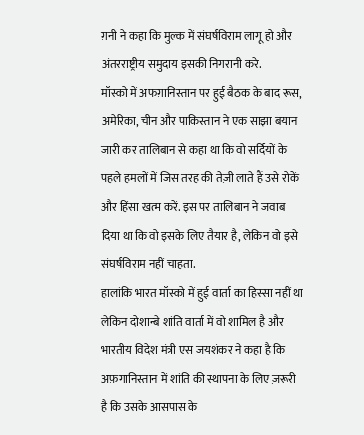ग़नी ने कहा कि मुल्क में संघर्षविराम लागू हो और अंतरराष्ट्रीय समुदाय इसकी निगरानी करे.
मॉस्को में अफग़ानिस्तान पर हुई बैठक के बाद रूस, अमेरिका, चीन और पाकिस्तान ने एक साझा बयान जारी कर तालिबान से कहा था कि वो सर्दियों के पहले हमलों में जिस तरह की तेज़ी लाते हैं उसे रोकें और हिंसा खत्म करें. इस पर तालिबान ने जवाब दिया था कि वो इसके लिए तैयार है, लेकिन वो इसे संघर्षविराम नहीं चाहता.
हालांकि भारत मॉस्को में हुई वार्ता का हिस्सा नहीं था लेकिन दोशान्बे शांति वार्ता में वो शामिल है और भारतीय विदेश मंत्री एस जयशंकर ने कहा है कि अफ़गानिस्तान में शांति की स्थापना के लिए ज़रूरी है कि उसके आसपास के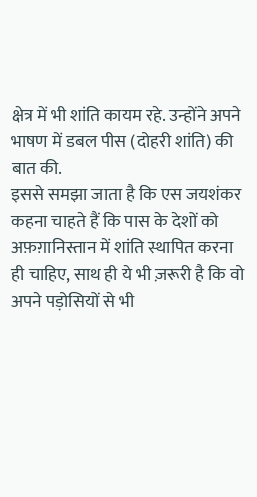क्षेत्र में भी शांति कायम रहे. उन्होंने अपने भाषण में डबल पीस (दोहरी शांति) की बात की.
इससे समझा जाता है कि एस जयशंकर कहना चाहते हैं कि पास के देशों को अफ़ग़ानिस्तान में शांति स्थापित करना ही चाहिए, साथ ही ये भी ज़रूरी है कि वो अपने पड़ोसियों से भी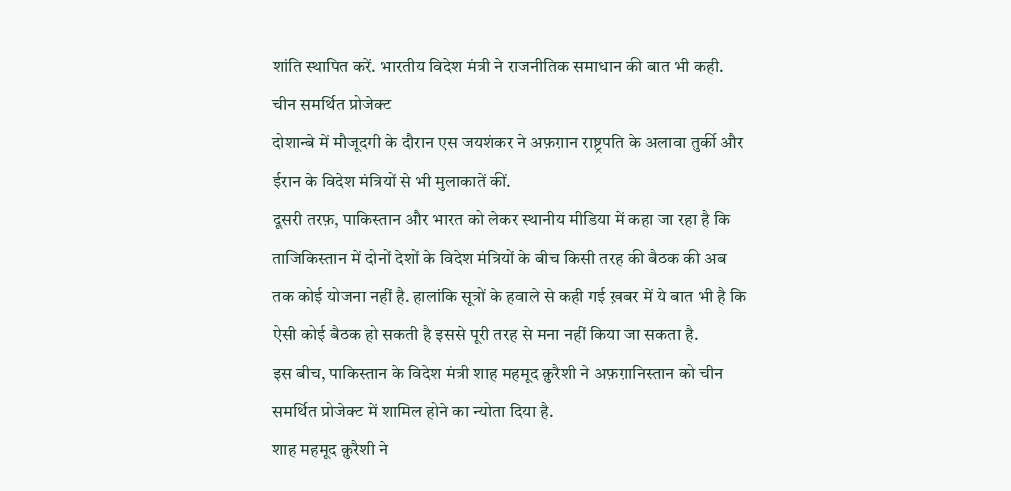शांति स्थापित करें. भारतीय विदेश मंत्री ने राजनीतिक समाधान की बात भी कही.
चीन समर्थित प्रोजेक्ट
दोशान्बे में मौजूदगी के दौरान एस जयशंकर ने अफ़ग़ान राष्ट्रपति के अलावा तुर्की और ईरान के विदेश मंत्रियों से भी मुलाकातें कीं.
दूसरी तरफ़, पाकिस्तान और भारत को लेकर स्थानीय मीडिया में कहा जा रहा है कि ताजिकिस्तान में दोनों देशों के विदेश मंत्रियों के बीच किसी तरह की बैठक की अब तक कोई योजना नहीं है. हालांकि सूत्रों के हवाले से कही गई ख़बर में ये बात भी है कि ऐसी कोई बैठक हो सकती है इससे पूरी तरह से मना नहीं किया जा सकता है.
इस बीच, पाकिस्तान के विदेश मंत्री शाह महमूद क़ुरैशी ने अफ़ग़ानिस्तान को चीन समर्थित प्रोजेक्ट में शामिल होने का न्योता दिया है.
शाह महमूद क़ुरैशी ने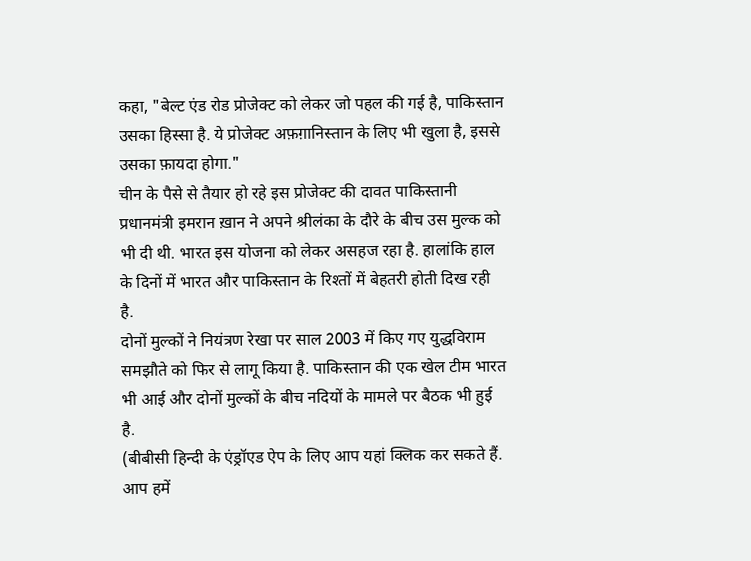कहा, "बेल्ट एंड रोड प्रोजेक्ट को लेकर जो पहल की गई है, पाकिस्तान उसका हिस्सा है. ये प्रोजेक्ट अफ़ग़ानिस्तान के लिए भी खुला है, इससे उसका फ़ायदा होगा."
चीन के पैसे से तैयार हो रहे इस प्रोजेक्ट की दावत पाकिस्तानी प्रधानमंत्री इमरान ख़ान ने अपने श्रीलंका के दौरे के बीच उस मुल्क को भी दी थी. भारत इस योजना को लेकर असहज रहा है. हालांकि हाल के दिनों में भारत और पाकिस्तान के रिश्तों में बेहतरी होती दिख रही है.
दोनों मुल्कों ने नियंत्रण रेखा पर साल 2003 में किए गए युद्धविराम समझौते को फिर से लागू किया है. पाकिस्तान की एक खेल टीम भारत भी आई और दोनों मुल्कों के बीच नदियों के मामले पर बैठक भी हुई है.
(बीबीसी हिन्दी के एंड्रॉएड ऐप के लिए आप यहां क्लिक कर सकते हैं. आप हमें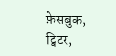फ़ेसबुक, ट्विटर,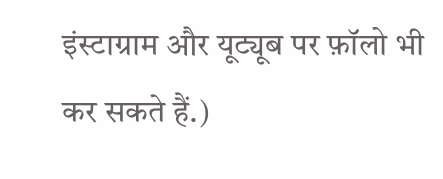इंस्टाग्राम और यूट्यूब पर फ़ॉलो भी कर सकते हैं.)